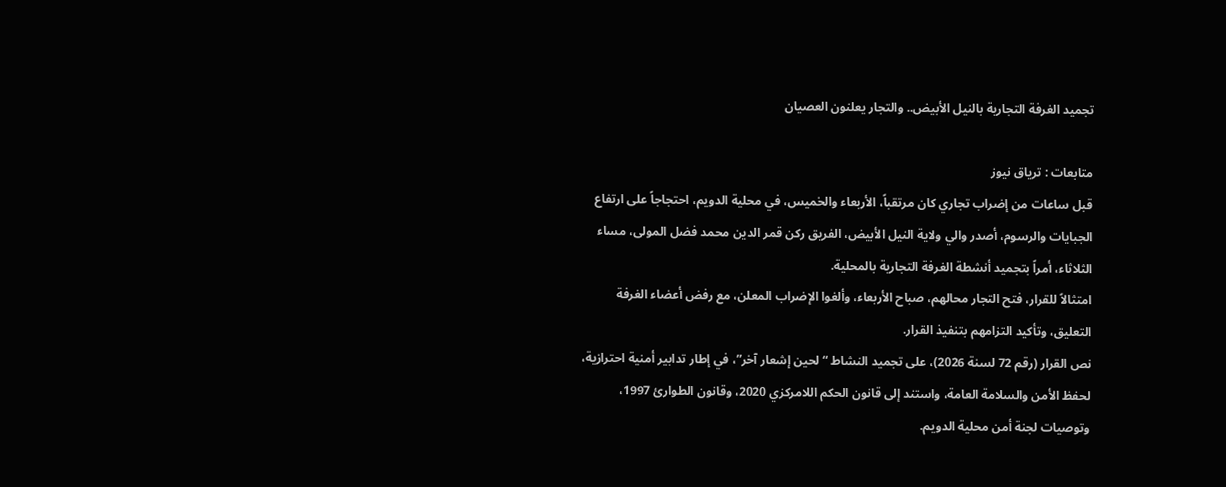تجميد الغرفة التجارية بالنيل الأبيض.. والتجار يعلنون العصيان

متابعات : ترياق نيوز
قبل ساعات من إضراب تجاري كان مرتقباً، الأربعاء والخميس، في محلية الدويم، احتجاجاً على ارتفاع الجبايات والرسوم، أصدر والي ولاية النيل الأبيض، الفريق ركن قمر الدين محمد فضل المولى، مساء الثلاثاء، أمراً بتجميد أنشطة الغرفة التجارية بالمحلية.
امتثالاً للقرار، فتح التجار محالهم، صباح الأربعاء، وألغوا الإضراب المعلن، مع رفض أعضاء الغرفة التعليق، وتأكيد التزامهم بتنفيذ القرار.
نص القرار (رقم 72 لسنة 2026)، على تجميد النشاط “لحين إشعار آخر”، في إطار تدابير أمنية احترازية، لحفظ الأمن والسلامة العامة، واستند إلى قانون الحكم اللامركزي 2020، وقانون الطوارئ 1997، وتوصيات لجنة أمن محلية الدويم.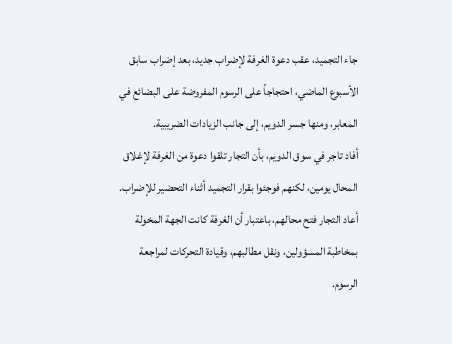جاء التجميد، عقب دعوة الغرفة لإضراب جديد، بعد إضراب سابق الأسبوع الماضي، احتجاجاً على الرسوم المفروضة على البضائع في المعابر، ومنها جسر الدويم، إلى جانب الزيادات الضريبية.
أفاد تاجر في سوق الدويم، بأن التجار تلقوا دعوة من الغرفة لإغلاق المحال يومين، لكنهم فوجئوا بقرار التجميد أثناء التحضير للإضراب.
أعاد التجار فتح محالهم، باعتبار أن الغرفة كانت الجهة المخولة بمخاطبة المسؤولين، ونقل مطالبهم، وقيادة التحركات لمراجعة الرسوم.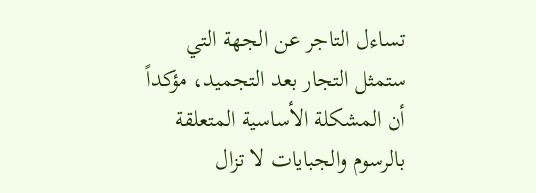تساءل التاجر عن الجهة التي ستمثل التجار بعد التجميد، مؤكداً أن المشكلة الأساسية المتعلقة بالرسوم والجبايات لا تزال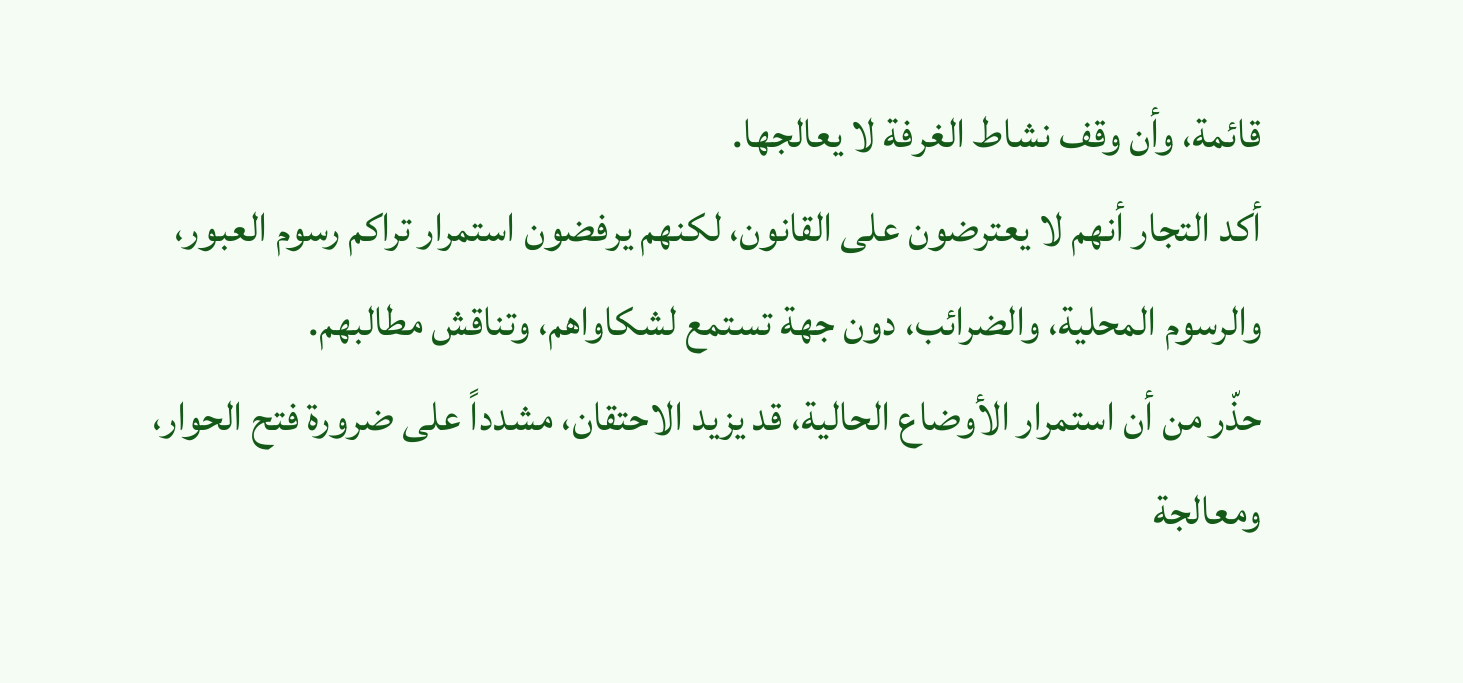قائمة، وأن وقف نشاط الغرفة لا يعالجها.
أكد التجار أنهم لا يعترضون على القانون، لكنهم يرفضون استمرار تراكم رسوم العبور، والرسوم المحلية، والضرائب، دون جهة تستمع لشكاواهم، وتناقش مطالبهم.
حذّر من أن استمرار الأوضاع الحالية، قد يزيد الاحتقان، مشدداً على ضرورة فتح الحوار، ومعالجة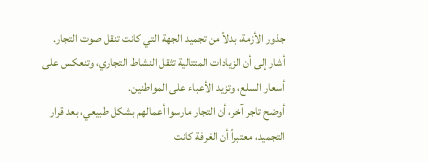جذور الأزمة، بدلاً من تجميد الجهة التي كانت تنقل صوت التجار.
أشار إلى أن الزيادات المتتالية تثقل النشاط التجاري، وتنعكس على أسعار السلع، وتزيد الأعباء على المواطنين.
أوضح تاجر آخر، أن التجار مارسوا أعمالهم بشكل طبيعي، بعد قرار التجميد، معتبراً أن الغرفة كانت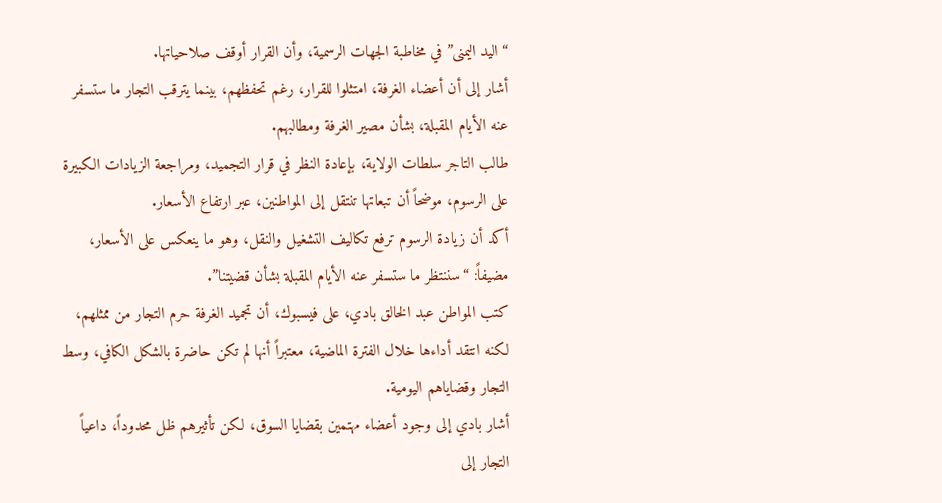“اليد اليمنى” في مخاطبة الجهات الرسمية، وأن القرار أوقف صلاحياتها.
أشار إلى أن أعضاء الغرفة، امتثلوا للقرار، رغم تحفظهم، بينما يترقب التجار ما ستسفر عنه الأيام المقبلة، بشأن مصير الغرفة ومطالبهم.
طالب التاجر سلطات الولاية، بإعادة النظر في قرار التجميد، ومراجعة الزيادات الكبيرة على الرسوم، موضحاً أن تبعاتها تنتقل إلى المواطنين، عبر ارتفاع الأسعار.
أكد أن زيادة الرسوم ترفع تكاليف التشغيل والنقل، وهو ما ينعكس على الأسعار، مضيفاً: “سننتظر ما ستسفر عنه الأيام المقبلة بشأن قضيتنا”.
كتب المواطن عبد الخالق بادي، على فيسبوك، أن تجميد الغرفة حرم التجار من ممثلهم، لكنه انتقد أداءها خلال الفترة الماضية، معتبراً أنها لم تكن حاضرة بالشكل الكافي، وسط التجار وقضاياهم اليومية.
أشار بادي إلى وجود أعضاء مهتمين بقضايا السوق، لكن تأثيرهم ظل محدوداً، داعياً التجار إلى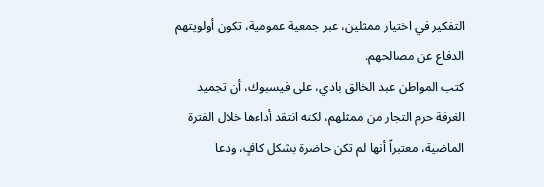التفكير في اختيار ممثلين، عبر جمعية عمومية، تكون أولويتهم الدفاع عن مصالحهم.
كتب المواطن عبد الخالق بادي، على فيسبوك، أن تجميد الغرفة حرم التجار من ممثلهم، لكنه انتقد أداءها خلال الفترة الماضية، معتبراً أنها لم تكن حاضرة بشكل كافٍ، ودعا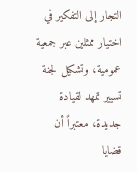التجار إلى التفكير في اختيار ممثلين عبر جمعية عمومية، وتشكيل لجنة تسيير تمهد لقيادة جديدة، معتبراً أن قضايا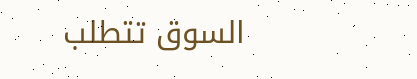السوق تتطلب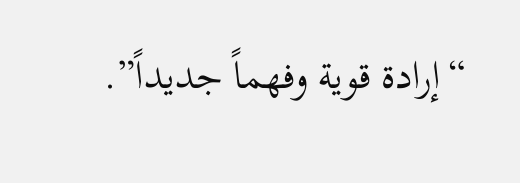“إرادة قوية وفهماً جديداً”.